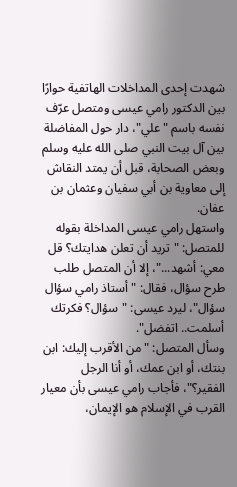شهدت إحدى المداخلات الهاتفية حوارًا بين الدكتور رامي عيسى ومتصل عرّف نفسه باسم "علي"، دار حول المفاضلة بين آل بيت النبي صلى الله عليه وسلم وبعض الصحابة، قبل أن يمتد النقاش إلى معاوية بن أبي سفيان وعثمان بن عفان.
واستهل رامي عيسى المداخلة بقوله للمتصل: "تريد أن تعلن هدايتك؟ قل معي: أشهد..."، إلا أن المتصل طلب طرح سؤال، فقال: "أستاذ رامي سؤال سؤال"، ليرد عيسى: "سؤال؟ فكرتك أسلمت.. اتفضل".
وسأل المتصل: "من الأقرب إليك: ابن بنتك، أو ابن عمك، أو أنا الرجل الفقير؟"، فأجاب رامي عيسى بأن معيار القرب في الإسلام هو الإيمان،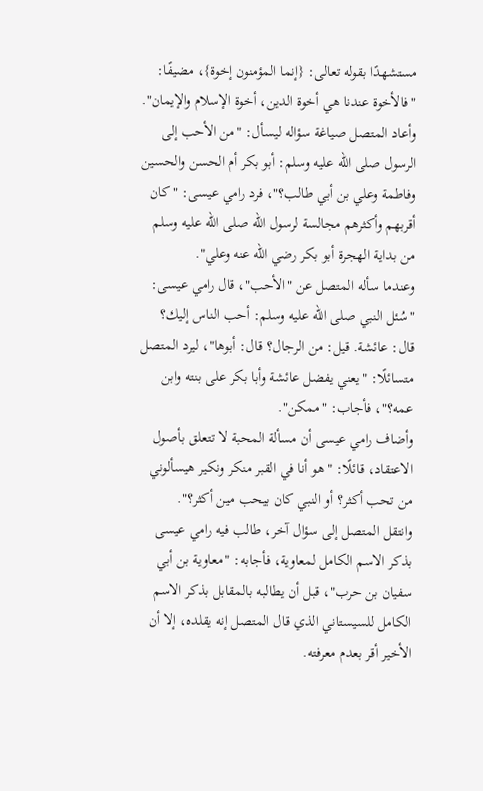مستشهدًا بقوله تعالى: {إنما المؤمنون إخوة}، مضيفًا: "فالأخوة عندنا هي أخوة الدين، أخوة الإسلام والإيمان".
وأعاد المتصل صياغة سؤاله ليسأل: "من الأحب إلى الرسول صلى الله عليه وسلم: أبو بكر أم الحسن والحسين وفاطمة وعلي بن أبي طالب؟"، فرد رامي عيسى: "كان أقربهم وأكثرهم مجالسة لرسول الله صلى الله عليه وسلم من بداية الهجرة أبو بكر رضي الله عنه وعلي".
وعندما سأله المتصل عن "الأحب"، قال رامي عيسى: "سُئل النبي صلى الله عليه وسلم: أحب الناس إليك؟ قال: عائشة. قيل: من الرجال؟ قال: أبوها"، ليرد المتصل متسائلًا: "يعني يفضل عائشة وأبا بكر على بنته وابن عمه؟"، فأجاب: "ممكن".
وأضاف رامي عيسى أن مسألة المحبة لا تتعلق بأصول الاعتقاد، قائلًا: "هو أنا في القبر منكر ونكير هيسألوني من تحب أكثر؟ أو النبي كان بيحب مين أكثر؟".
وانتقل المتصل إلى سؤال آخر، طالب فيه رامي عيسى بذكر الاسم الكامل لمعاوية، فأجابه: "معاوية بن أبي سفيان بن حرب"، قبل أن يطالبه بالمقابل بذكر الاسم الكامل للسيستاني الذي قال المتصل إنه يقلده، إلا أن الأخير أقر بعدم معرفته.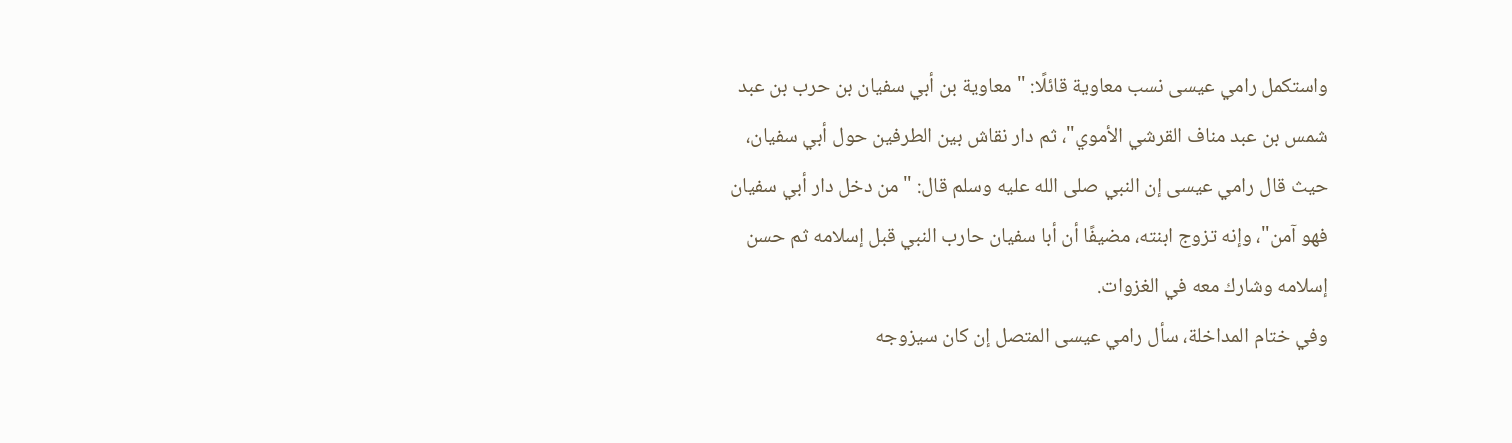واستكمل رامي عيسى نسب معاوية قائلًا: "معاوية بن أبي سفيان بن حرب بن عبد شمس بن عبد مناف القرشي الأموي"، ثم دار نقاش بين الطرفين حول أبي سفيان، حيث قال رامي عيسى إن النبي صلى الله عليه وسلم قال: "من دخل دار أبي سفيان فهو آمن"، وإنه تزوج ابنته، مضيفًا أن أبا سفيان حارب النبي قبل إسلامه ثم حسن إسلامه وشارك معه في الغزوات.
وفي ختام المداخلة، سأل رامي عيسى المتصل إن كان سيزوجه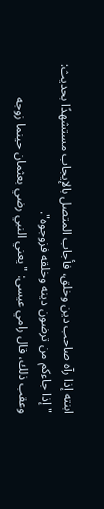ابنته إذا رآه صاحب دين وخلق، فأجاب المتصل بالإيجاب مستشهدًا بحديث: "إذا جاءكم من ترضون دينه وخلقه فزوجوه".
وعقب ذلك، قال رامي عيسى: "يعني النبي رضي بعثمان حينما زوجه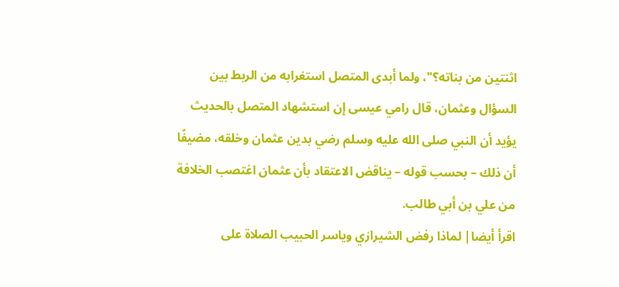اثنتين من بناته؟"، ولما أبدى المتصل استغرابه من الربط بين السؤال وعثمان، قال رامي عيسى إن استشهاد المتصل بالحديث يؤيد أن النبي صلى الله عليه وسلم رضي بدين عثمان وخلقه، مضيفًا أن ذلك – بحسب قوله – يناقض الاعتقاد بأن عثمان اغتصب الخلافة من علي بن أبي طالب.
اقرأ أيضا| لماذا رفض الشيرازي وياسر الحبيب الصلاة على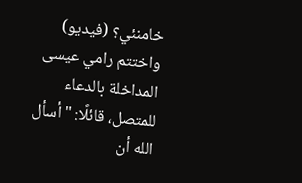خامنئي؟ (فيديو)
واختتم رامي عيسى المداخلة بالدعاء للمتصل، قائلًا: "أسأل الله أن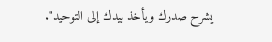يشرح صدرك ويأخذ بيدك إلى التوحيد".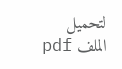لتحميل الملف pdf